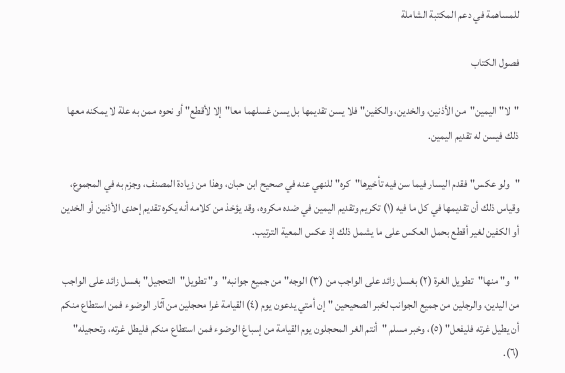للمساهمة في دعم المكتبة الشاملة

فصول الكتاب

"لا" اليمين"من الأذنين، والخدين، والكفين" فلا يسن تقديمها بل يسن غسلهما معا"إلا لأقطع" أو نحوه ممن به علة لا يمكنه معها ذلك فيسن له تقديم اليمين.

"ولو عكس" فقدم اليسار فيما سن فيه تأخيرها"كره" للنهي عنه في صحيح ابن حبان، وهذا من زيادة المصنف، وجزم به في المجموع، وقياس ذلك أن تقديمها في كل ما فيه (١) تكريم وتقديم اليمين في ضده مكروه، وقد يؤخذ من كلامه أنه يكره تقديم إحدى الأذنين أو الخدين أو الكفين لغير أقطع بحمل العكس على ما يشمل ذلك إذ عكس المعية الترتيب.

"و" منها"تطويل الغرة (٢) بغسل زائد على الواجب من (٣) الوجه" من جميع جوانبه"و" تطويل"التحجيل" بغسل زائد على الواجب من اليدين، والرجلين من جميع الجوانب لخبر الصحيحين "إن أمتي يدعون يوم (٤) القيامة غرا محجلين من آثار الوضوء فمن استطاع منكم أن يطيل غرته فليفعل" (٥)، وخبر مسلم "أنتم الغر المحجلون يوم القيامة من إسباغ الوضوء فمن استطاع منكم فليطل غرته، وتحجيله" (٦).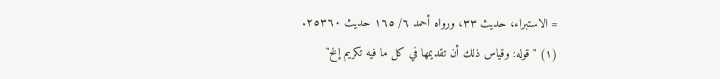= الاستبراء، حديث ٣٣، ورواه أحمد ٦/ ١٦٥ حديث ٢٥٣٦٠.
(١) "قوله: وقياس ذلك أن تقديمها في كل ما فيه تكريم إلخ"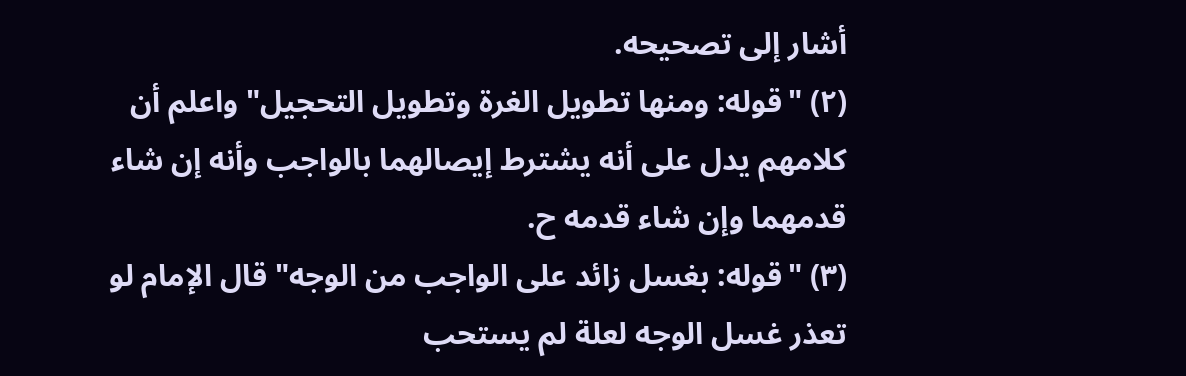أشار إلى تصحيحه.
(٢) "قوله: ومنها تطويل الغرة وتطويل التحجيل" واعلم أن كلامهم يدل على أنه يشترط إيصالهما بالواجب وأنه إن شاء قدمهما وإن شاء قدمه ح.
(٣) "قوله: بغسل زائد على الواجب من الوجه" قال الإمام لو تعذر غسل الوجه لعلة لم يستحب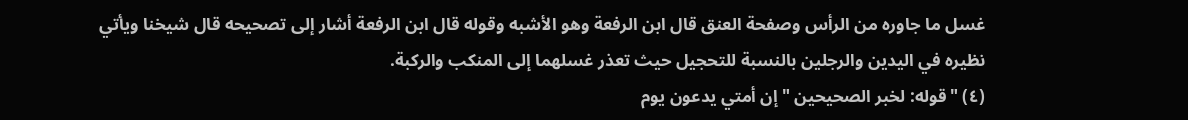غسل ما جاوره من الرأس وصفحة العنق قال ابن الرفعة وهو الأشبه وقوله قال ابن الرفعة أشار إلى تصحيحه قال شيخنا ويأتي نظيره في اليدين والرجلين بالنسبة للتحجيل حيث تعذر غسلهما إلى المنكب والركبة.
(٤) "قوله: لخبر الصحيحين "إن أمتي يدعون يوم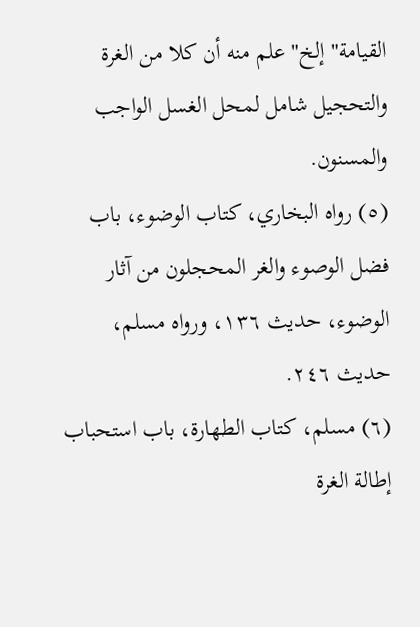القيامة" إلخ" علم منه أن كلا من الغرة والتحجيل شامل لمحل الغسل الواجب والمسنون.
(٥) رواه البخاري، كتاب الوضوء، باب فضل الوصوء والغر المحجلون من آثار الوضوء، حديث ١٣٦، ورواه مسلم، حديث ٢٤٦.
(٦) مسلم، كتاب الطهارة، باب استحباب إطالة الغرة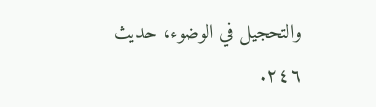والتحجيل في الوضوء، حديث ٢٤٦.